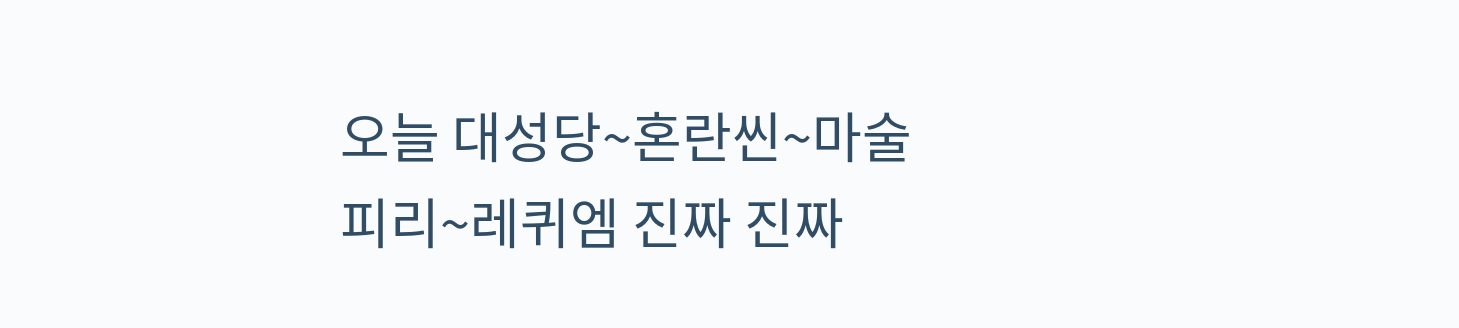오늘 대성당~혼란씬~마술피리~레퀴엠 진짜 진짜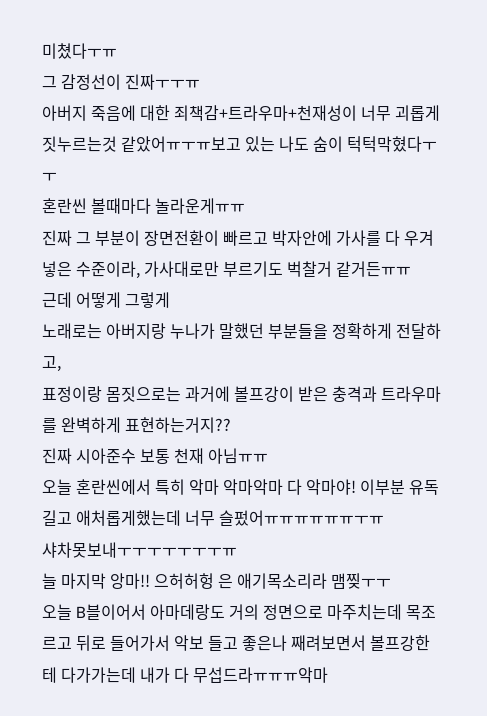미쳤다ㅜㅠ
그 감정선이 진짜ㅜㅜㅠ
아버지 죽음에 대한 죄책감+트라우마+천재성이 너무 괴롭게 짓누르는것 같았어ㅠㅜㅠ보고 있는 나도 숨이 턱턱막혔다ㅜㅜ
혼란씬 볼때마다 놀라운게ㅠㅠ
진짜 그 부분이 장면전환이 빠르고 박자안에 가사를 다 우겨넣은 수준이라, 가사대로만 부르기도 벅찰거 같거든ㅠㅠ
근데 어떻게 그렇게
노래로는 아버지랑 누나가 말했던 부분들을 정확하게 전달하고,
표정이랑 몸짓으로는 과거에 볼프강이 받은 충격과 트라우마를 완벽하게 표현하는거지??
진짜 시아준수 보통 천재 아님ㅠㅠ
오늘 혼란씬에서 특히 악마 악마악마 다 악마야! 이부분 유독 길고 애처롭게했는데 너무 슬펐어ㅠㅠㅠㅠㅠㅠㅜㅠ
샤차못보내ㅜㅜㅜㅜㅜㅜㅜㅠ
늘 마지막 앙마!! 으허허헝 은 애기목소리라 맴찢ㅜㅜ
오늘 B블이어서 아마데랑도 거의 정면으로 마주치는데 목조르고 뒤로 들어가서 악보 들고 좋은나 째려보면서 볼프강한테 다가가는데 내가 다 무섭드라ㅠㅠㅠ악마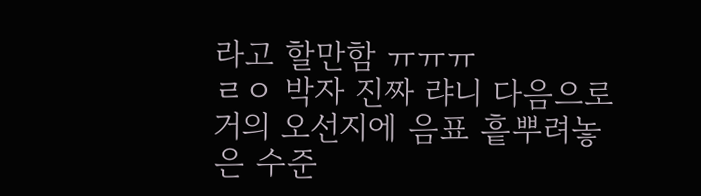라고 할만함 ㅠㅠㅠ
ㄹㅇ 박자 진짜 랴니 다음으로 거의 오선지에 음표 흩뿌려놓은 수준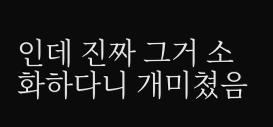인데 진짜 그거 소화하다니 개미쳤음